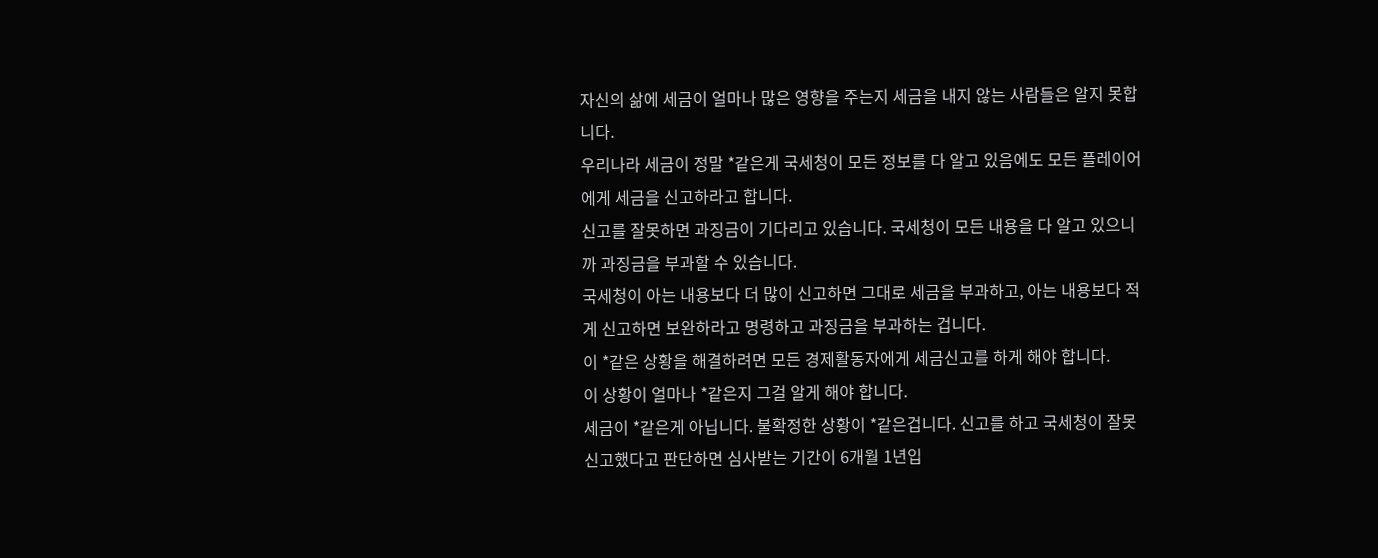자신의 삶에 세금이 얼마나 많은 영향을 주는지 세금을 내지 않는 사람들은 알지 못합니다.
우리나라 세금이 정말 *같은게 국세청이 모든 정보를 다 알고 있음에도 모든 플레이어에게 세금을 신고하라고 합니다.
신고를 잘못하면 과징금이 기다리고 있습니다. 국세청이 모든 내용을 다 알고 있으니까 과징금을 부과할 수 있습니다.
국세청이 아는 내용보다 더 많이 신고하면 그대로 세금을 부과하고, 아는 내용보다 적게 신고하면 보완하라고 명령하고 과징금을 부과하는 겁니다.
이 *같은 상황을 해결하려면 모든 경제활동자에게 세금신고를 하게 해야 합니다.
이 상황이 얼마나 *같은지 그걸 알게 해야 합니다.
세금이 *같은게 아닙니다. 불확정한 상황이 *같은겁니다. 신고를 하고 국세청이 잘못 신고했다고 판단하면 심사받는 기간이 6개월 1년입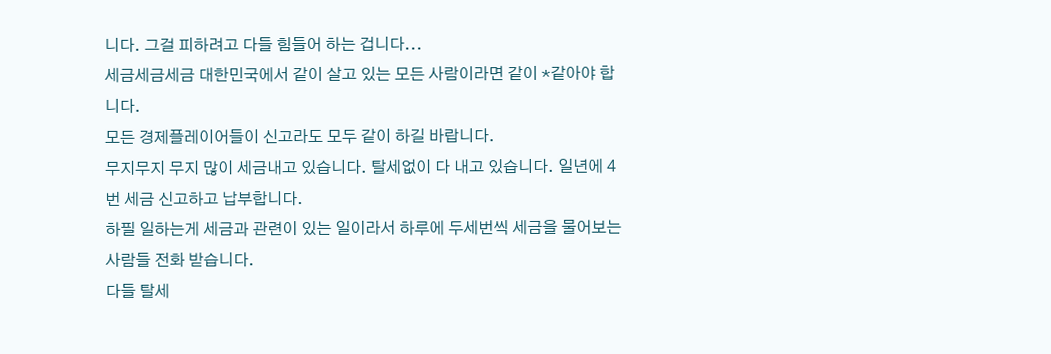니다. 그걸 피하려고 다들 힘들어 하는 겁니다...
세금세금세금 대한민국에서 같이 살고 있는 모든 사람이라면 같이 *같아야 합니다.
모든 경제플레이어들이 신고라도 모두 같이 하길 바랍니다.
무지무지 무지 많이 세금내고 있습니다. 탈세없이 다 내고 있습니다. 일년에 4번 세금 신고하고 납부합니다.
하필 일하는게 세금과 관련이 있는 일이라서 하루에 두세번씩 세금을 물어보는 사람들 전화 받습니다.
다들 탈세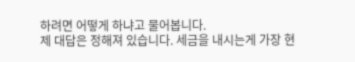하려면 어떻게 하냐고 물어봅니다.
제 대답은 정해져 있습니다. 세금을 내시는게 가장 현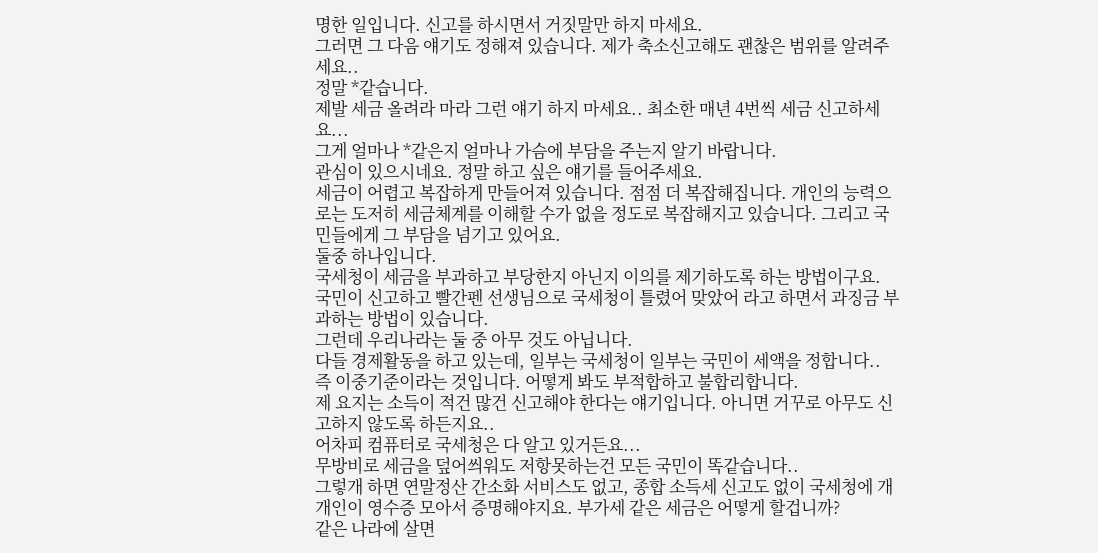명한 일입니다. 신고를 하시면서 거짓말만 하지 마세요.
그러면 그 다음 얘기도 정해져 있습니다. 제가 축소신고해도 괜찮은 범위를 알려주세요..
정말 *같습니다.
제발 세금 올려라 마라 그런 얘기 하지 마세요.. 최소한 매년 4번씩 세금 신고하세요...
그게 얼마나 *같은지 얼마나 가슴에 부담을 주는지 알기 바랍니다.
관심이 있으시네요. 정말 하고 싶은 얘기를 들어주세요.
세금이 어렵고 복잡하게 만들어져 있습니다. 점점 더 복잡해집니다. 개인의 능력으로는 도저히 세금체계를 이해할 수가 없을 정도로 복잡해지고 있습니다. 그리고 국민들에게 그 부담을 넘기고 있어요.
둘중 하나입니다.
국세청이 세금을 부과하고 부당한지 아닌지 이의를 제기하도록 하는 방법이구요.
국민이 신고하고 빨간펜 선생님으로 국세청이 틀렸어 맞았어 라고 하면서 과징금 부과하는 방법이 있습니다.
그런데 우리나라는 둘 중 아무 것도 아닙니다.
다들 경제활동을 하고 있는데, 일부는 국세청이 일부는 국민이 세액을 정합니다..
즉 이중기준이라는 것입니다. 어떻게 봐도 부적합하고 불합리합니다.
제 요지는 소득이 적건 많건 신고해야 한다는 얘기입니다. 아니면 거꾸로 아무도 신고하지 않도록 하든지요..
어차피 컴퓨터로 국세청은 다 알고 있거든요...
무방비로 세금을 덮어씌워도 저항못하는건 모든 국민이 똑같습니다..
그렇개 하면 연말정산 간소화 서비스도 없고, 종합 소득세 신고도 없이 국세청에 개개인이 영수증 모아서 증명해야지요. 부가세 같은 세금은 어떻게 할겁니까?
같은 나라에 살면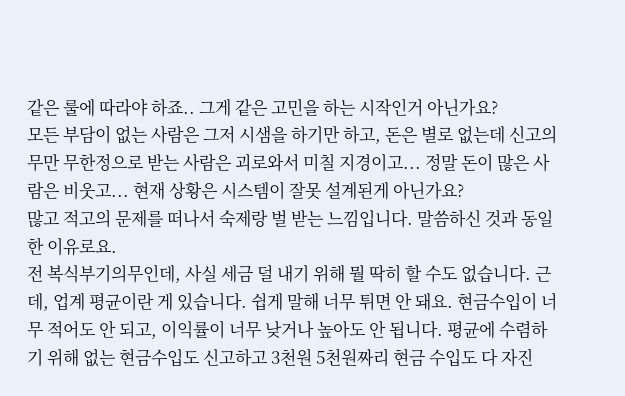같은 룰에 따라야 하죠.. 그게 같은 고민을 하는 시작인거 아닌가요?
모든 부담이 없는 사람은 그저 시샘을 하기만 하고, 돈은 별로 없는데 신고의무만 무한정으로 받는 사람은 괴로와서 미칠 지경이고... 정말 돈이 많은 사람은 비웃고... 현재 상황은 시스템이 잘못 설계된게 아닌가요?
많고 적고의 문제를 떠나서 숙제랑 벌 받는 느낌입니다. 말씀하신 것과 동일한 이유로요.
전 복식부기의무인데, 사실 세금 덜 내기 위해 뭘 딱히 할 수도 없습니다. 근데, 업계 평균이란 게 있습니다. 쉽게 말해 너무 튀면 안 돼요. 현금수입이 너무 적어도 안 되고, 이익률이 너무 낮거나 높아도 안 됩니다. 평균에 수렴하기 위해 없는 현금수입도 신고하고 3천원 5천원짜리 현금 수입도 다 자진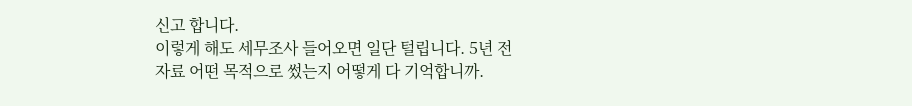신고 합니다.
이렇게 해도 세무조사 들어오면 일단 털립니다. 5년 전 자료 어떤 목적으로 썼는지 어떻게 다 기억합니까.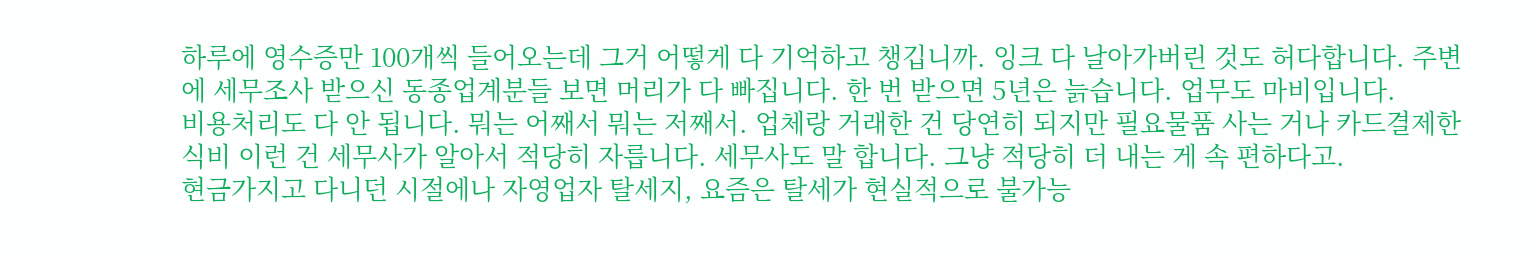하루에 영수증만 100개씩 들어오는데 그거 어떻게 다 기억하고 챙깁니까. 잉크 다 날아가버린 것도 허다합니다. 주변에 세무조사 받으신 동종업계분들 보면 머리가 다 빠집니다. 한 번 받으면 5년은 늙습니다. 업무도 마비입니다.
비용처리도 다 안 됩니다. 뭐는 어째서 뭐는 저째서. 업체랑 거래한 건 당연히 되지만 필요물품 사는 거나 카드결제한 식비 이런 건 세무사가 알아서 적당히 자릅니다. 세무사도 말 합니다. 그냥 적당히 더 내는 게 속 편하다고.
현금가지고 다니던 시절에나 자영업자 탈세지, 요즘은 탈세가 현실적으로 불가능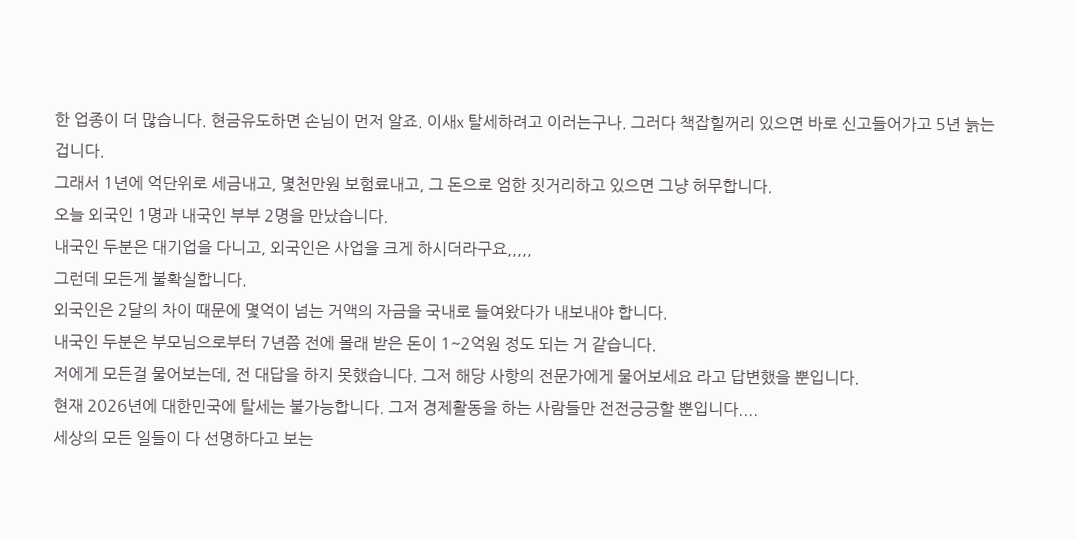한 업종이 더 많습니다. 현금유도하면 손님이 먼저 알죠. 이새x 탈세하려고 이러는구나. 그러다 책잡힐꺼리 있으면 바로 신고들어가고 5년 늙는 겁니다.
그래서 1년에 억단위로 세금내고, 몇천만원 보험료내고, 그 돈으로 엄한 짓거리하고 있으면 그냥 허무합니다.
오늘 외국인 1명과 내국인 부부 2명을 만났습니다.
내국인 두분은 대기업을 다니고, 외국인은 사업을 크게 하시더라구요,,,,,
그런데 모든게 불확실합니다.
외국인은 2달의 차이 때문에 몇억이 넘는 거액의 자금을 국내로 들여왔다가 내보내야 합니다.
내국인 두분은 부모님으로부터 7년쯤 전에 몰래 받은 돈이 1~2억원 정도 되는 거 같습니다.
저에게 모든걸 물어보는데, 전 대답을 하지 못했습니다. 그저 해당 사항의 전문가에게 물어보세요 라고 답변했을 뿐입니다.
현재 2026년에 대한민국에 탈세는 불가능합니다. 그저 경제활동을 하는 사람들만 전전긍긍할 뿐입니다....
세상의 모든 일들이 다 선명하다고 보는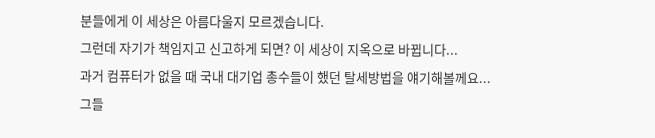분들에게 이 세상은 아름다울지 모르겠습니다.
그런데 자기가 책임지고 신고하게 되면? 이 세상이 지옥으로 바뀝니다...
과거 컴퓨터가 없을 때 국내 대기업 총수들이 했던 탈세방법을 얘기해볼께요...
그들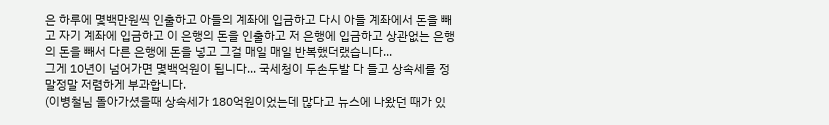은 하루에 몇백만원씩 인출하고 아들의 계좌에 입금하고 다시 아들 계좌에서 돈을 빼고 자기 계좌에 입금하고 이 은행의 돈을 인출하고 저 은행에 입금하고 상관없는 은행의 돈을 빼서 다른 은행에 돈을 넣고 그걸 매일 매일 반복했더랬습니다...
그게 10년이 넘어가면 몇백억원이 됩니다... 국세청이 두손두발 다 들고 상속세를 정말정말 저렴하게 부과합니다.
(이병철님 돌아가셨을때 상속세가 180억원이었는데 많다고 뉴스에 나왔던 때가 있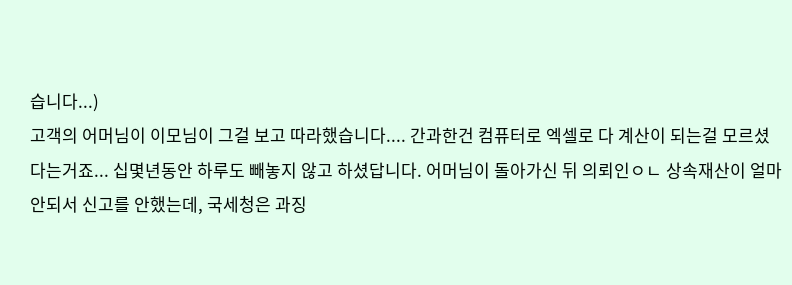습니다...)
고객의 어머님이 이모님이 그걸 보고 따라했습니다.... 간과한건 컴퓨터로 엑셀로 다 계산이 되는걸 모르셨다는거죠... 십몇년동안 하루도 빼놓지 않고 하셨답니다. 어머님이 돌아가신 뒤 의뢰인ㅇㄴ 상속재산이 얼마안되서 신고를 안했는데, 국세청은 과징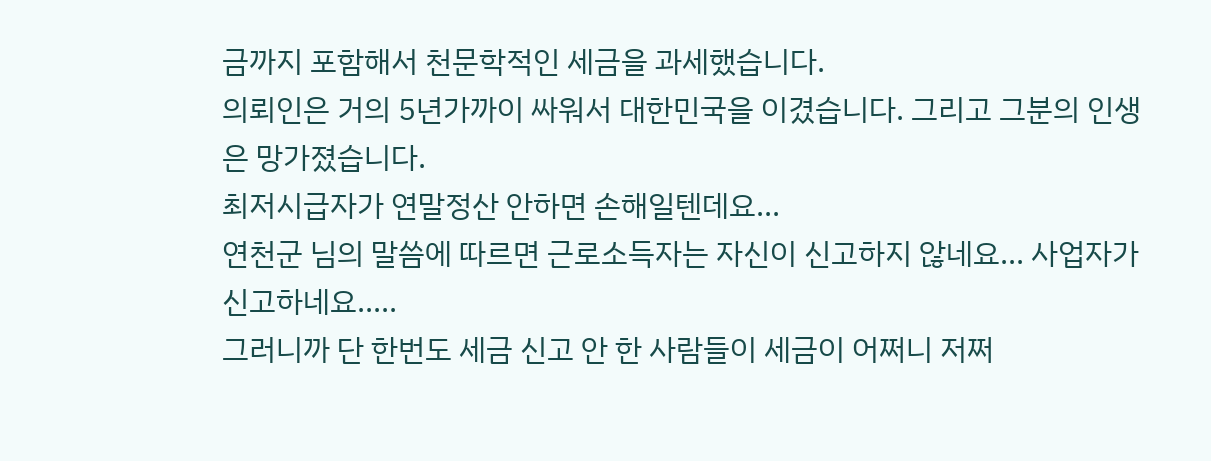금까지 포함해서 천문학적인 세금을 과세했습니다.
의뢰인은 거의 5년가까이 싸워서 대한민국을 이겼습니다. 그리고 그분의 인생은 망가졌습니다.
최저시급자가 연말정산 안하면 손해일텐데요...
연천군 님의 말씀에 따르면 근로소득자는 자신이 신고하지 않네요... 사업자가 신고하네요.....
그러니까 단 한번도 세금 신고 안 한 사람들이 세금이 어쩌니 저쩌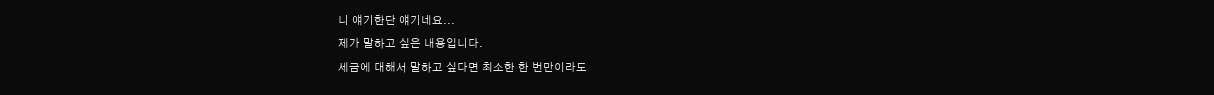니 얘기한단 얘기네요...
제가 말하고 싶은 내용입니다.
세금에 대해서 말하고 싶다면 최소한 한 번만이라도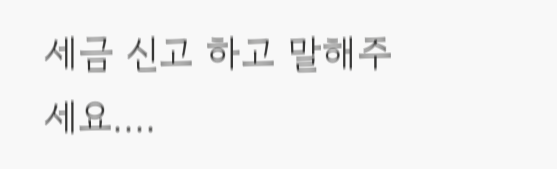세금 신고 하고 말해주세요....